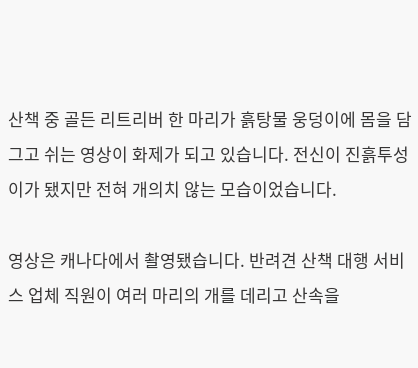산책 중 골든 리트리버 한 마리가 흙탕물 웅덩이에 몸을 담그고 쉬는 영상이 화제가 되고 있습니다. 전신이 진흙투성이가 됐지만 전혀 개의치 않는 모습이었습니다.

영상은 캐나다에서 촬영됐습니다. 반려견 산책 대행 서비스 업체 직원이 여러 마리의 개를 데리고 산속을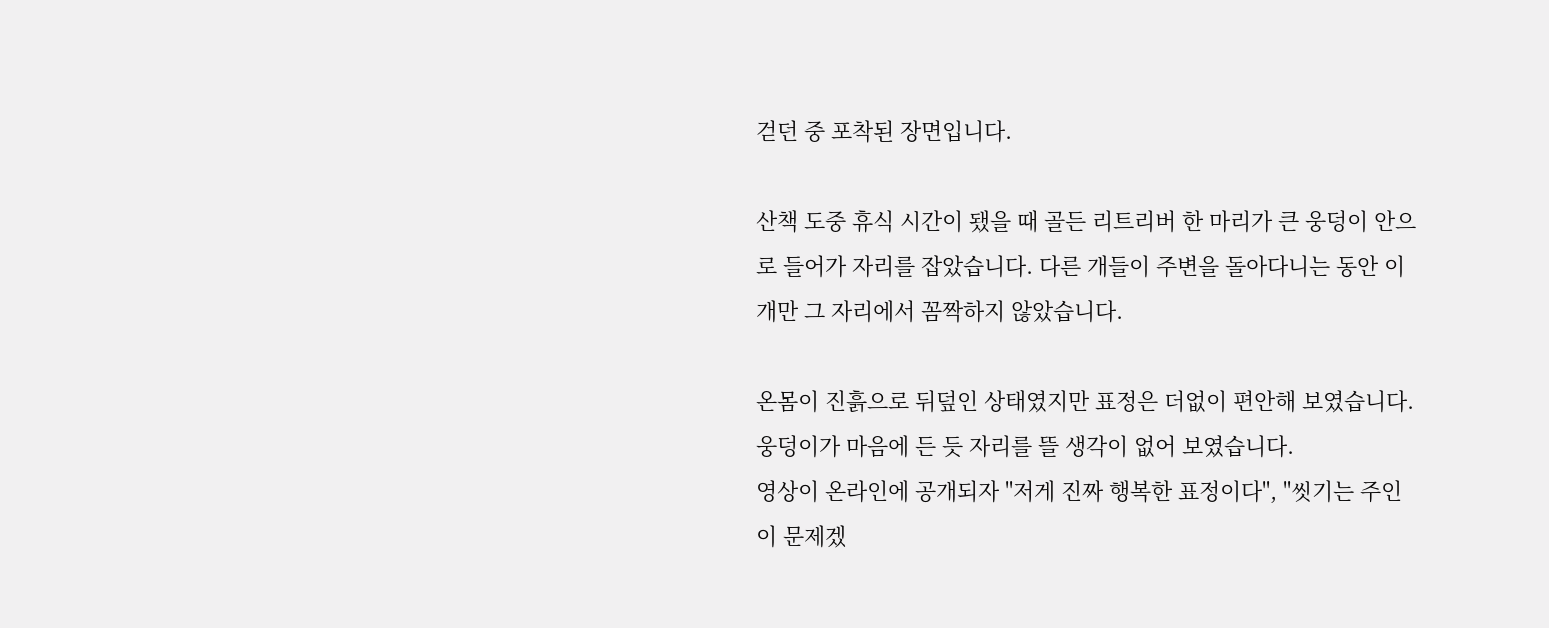걷던 중 포착된 장면입니다.

산책 도중 휴식 시간이 됐을 때 골든 리트리버 한 마리가 큰 웅덩이 안으로 들어가 자리를 잡았습니다. 다른 개들이 주변을 돌아다니는 동안 이 개만 그 자리에서 꼼짝하지 않았습니다.

온몸이 진흙으로 뒤덮인 상태였지만 표정은 더없이 편안해 보였습니다. 웅덩이가 마음에 든 듯 자리를 뜰 생각이 없어 보였습니다.
영상이 온라인에 공개되자 "저게 진짜 행복한 표정이다", "씻기는 주인이 문제겠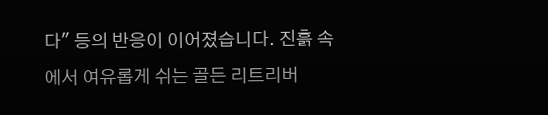다" 등의 반응이 이어졌습니다. 진흙 속에서 여유롭게 쉬는 골든 리트리버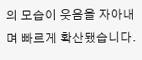의 모습이 웃음을 자아내며 빠르게 확산됐습니다.